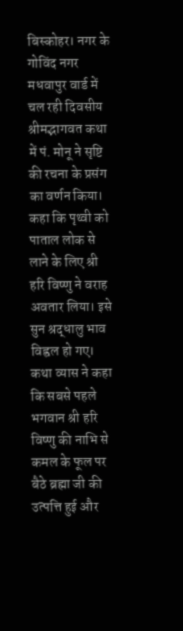बिस्कोहर। नगर के गोविंद नगर मधवापुर वार्ड में चल रही दिवसीय श्रीमद्भागवत कथा में पं. मोनू ने सृष्टि की रचना के प्रसंग का वर्णन किया। कहा कि पृथ्वी को पाताल लोक से लाने के लिए श्री हरि विष्णु ने वराह अवतार लिया। इसे सुन श्रद्धालु भाव विह्वल हो गए।
कथा व्यास ने कहा कि सबसे पहले भगवान श्री हरि विष्णु की नाभि से कमल के फूल पर बैठे ब्रह्मा जी की उत्पत्ति हुई और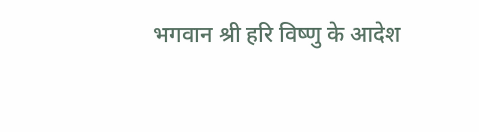भगवान श्री हरि विष्णु के आदेश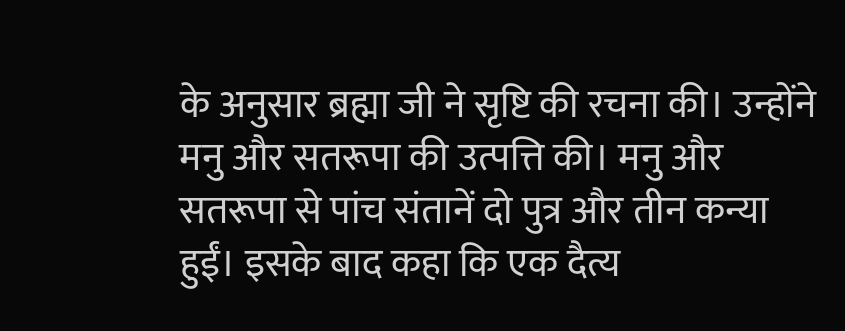के अनुसार ब्रह्मा जी ने सृष्टि की रचना की। उन्होंने मनु और सतरूपा की उत्पत्ति की। मनु और सतरूपा से पांच संतानें दो पुत्र और तीन कन्या हुईं। इसके बाद कहा कि एक दैत्य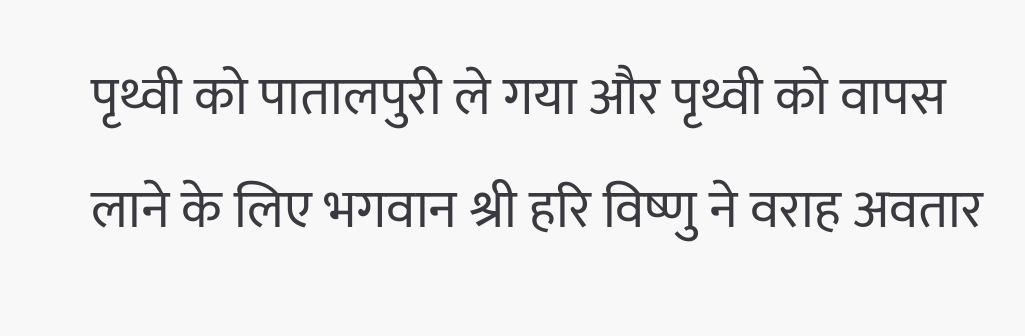पृथ्वी को पातालपुरी ले गया और पृथ्वी को वापस लाने के लिए भगवान श्री हरि विष्णु ने वराह अवतार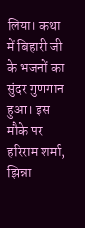लिया। कथा में बिहारी जी के भजनों का सुंदर गुणगान हुआ। इस मौके पर हरिराम शर्मा, झिन्ना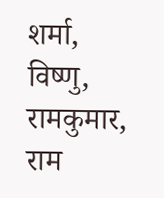शर्मा, विष्णु, रामकुमार, राम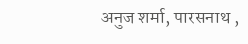अनुज शर्मा, पारसनाथ ,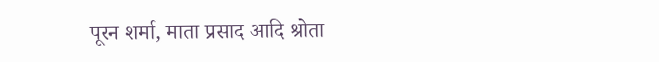पूरन शर्मा, माता प्रसाद आदि श्रोता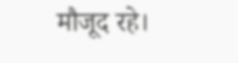मौजूद रहे।